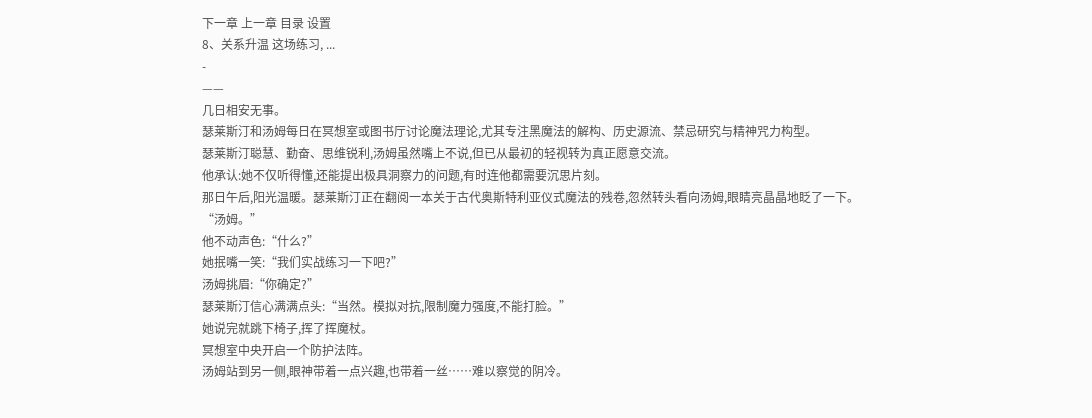下一章 上一章 目录 设置
8、关系升温 这场练习, ...
-
——
几日相安无事。
瑟莱斯汀和汤姆每日在冥想室或图书厅讨论魔法理论,尤其专注黑魔法的解构、历史源流、禁忌研究与精神咒力构型。
瑟莱斯汀聪慧、勤奋、思维锐利,汤姆虽然嘴上不说,但已从最初的轻视转为真正愿意交流。
他承认:她不仅听得懂,还能提出极具洞察力的问题,有时连他都需要沉思片刻。
那日午后,阳光温暖。瑟莱斯汀正在翻阅一本关于古代奥斯特利亚仪式魔法的残卷,忽然转头看向汤姆,眼睛亮晶晶地眨了一下。
“汤姆。”
他不动声色:“什么?”
她抿嘴一笑:“我们实战练习一下吧?”
汤姆挑眉:“你确定?”
瑟莱斯汀信心满满点头:“当然。模拟对抗,限制魔力强度,不能打脸。”
她说完就跳下椅子,挥了挥魔杖。
冥想室中央开启一个防护法阵。
汤姆站到另一侧,眼神带着一点兴趣,也带着一丝……难以察觉的阴冷。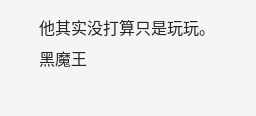他其实没打算只是玩玩。
黑魔王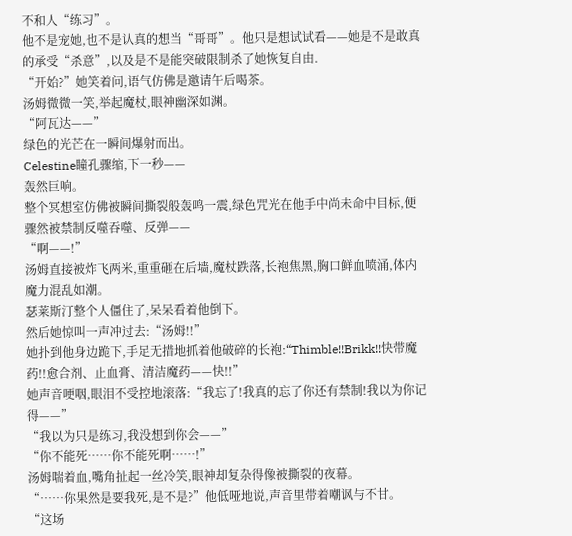不和人“练习”。
他不是宠她,也不是认真的想当“哥哥”。他只是想试试看——她是不是敢真的承受“杀意”,以及是不是能突破限制杀了她恢复自由.
“开始?”她笑着问,语气仿佛是邀请午后喝茶。
汤姆微微一笑,举起魔杖,眼神幽深如渊。
“阿瓦达——”
绿色的光芒在一瞬间爆射而出。
Celestine瞳孔骤缩,下一秒——
轰然巨响。
整个冥想室仿佛被瞬间撕裂般轰鸣一震,绿色咒光在他手中尚未命中目标,便骤然被禁制反噬吞噬、反弹——
“啊——!”
汤姆直接被炸飞两米,重重砸在后墙,魔杖跌落,长袍焦黑,胸口鲜血喷涌,体内魔力混乱如潮。
瑟莱斯汀整个人僵住了,呆呆看着他倒下。
然后她惊叫一声冲过去:“汤姆!!”
她扑到他身边跪下,手足无措地抓着他破碎的长袍:“Thimble!!Brikk!!快带魔药!!愈合剂、止血膏、清洁魔药——快!!”
她声音哽咽,眼泪不受控地滚落:“我忘了!我真的忘了你还有禁制!我以为你记得——”
“我以为只是练习,我没想到你会——”
“你不能死……你不能死啊……!”
汤姆喘着血,嘴角扯起一丝冷笑,眼神却复杂得像被撕裂的夜幕。
“……你果然是要我死,是不是?”他低哑地说,声音里带着嘲讽与不甘。
“这场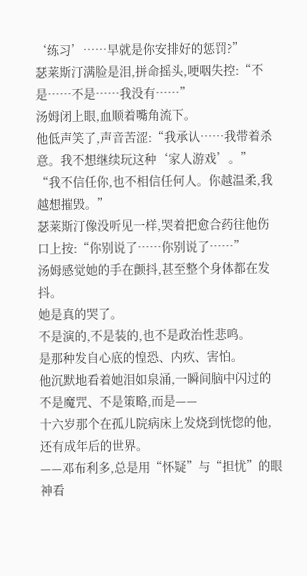‘练习’……早就是你安排好的惩罚?”
瑟莱斯汀满脸是泪,拼命摇头,哽咽失控:“不是……不是……我没有……”
汤姆闭上眼,血顺着嘴角流下。
他低声笑了,声音苦涩:“我承认……我带着杀意。我不想继续玩这种‘家人游戏’。”
“我不信任你,也不相信任何人。你越温柔,我越想摧毁。”
瑟莱斯汀像没听见一样,哭着把愈合药往他伤口上按:“你别说了……你别说了……”
汤姆感觉她的手在颤抖,甚至整个身体都在发抖。
她是真的哭了。
不是演的,不是装的,也不是政治性悲鸣。
是那种发自心底的惶恐、内疚、害怕。
他沉默地看着她泪如泉涌,一瞬间脑中闪过的不是魔咒、不是策略,而是——
十六岁那个在孤儿院病床上发烧到恍惚的他,还有成年后的世界。
——邓布利多,总是用“怀疑”与“担忧”的眼神看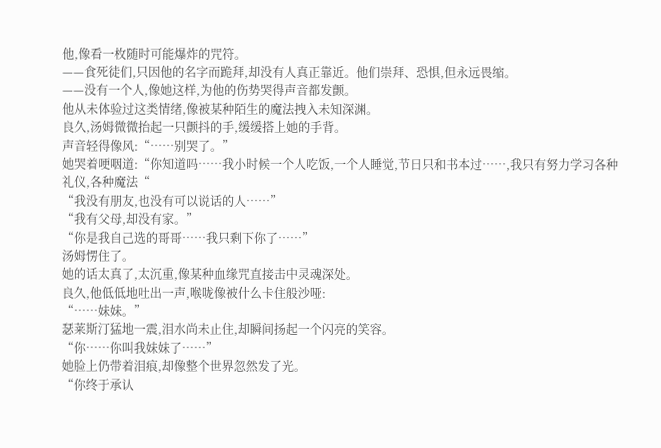他,像看一枚随时可能爆炸的咒符。
——食死徒们,只因他的名字而跪拜,却没有人真正靠近。他们崇拜、恐惧,但永远畏缩。
——没有一个人,像她这样,为他的伤势哭得声音都发颤。
他从未体验过这类情绪,像被某种陌生的魔法拽入未知深渊。
良久,汤姆微微抬起一只颤抖的手,缓缓搭上她的手背。
声音轻得像风:“……别哭了。”
她哭着哽咽道:“你知道吗……我小时候一个人吃饭,一个人睡觉,节日只和书本过……,我只有努力学习各种礼仪,各种魔法“
“我没有朋友,也没有可以说话的人……”
“我有父母,却没有家。”
“你是我自己选的哥哥……我只剩下你了……”
汤姆愣住了。
她的话太真了,太沉重,像某种血缘咒直接击中灵魂深处。
良久,他低低地吐出一声,喉咙像被什么卡住般沙哑:
“……妹妹。”
瑟莱斯汀猛地一震,泪水尚未止住,却瞬间扬起一个闪亮的笑容。
“你……你叫我妹妹了……”
她脸上仍带着泪痕,却像整个世界忽然发了光。
“你终于承认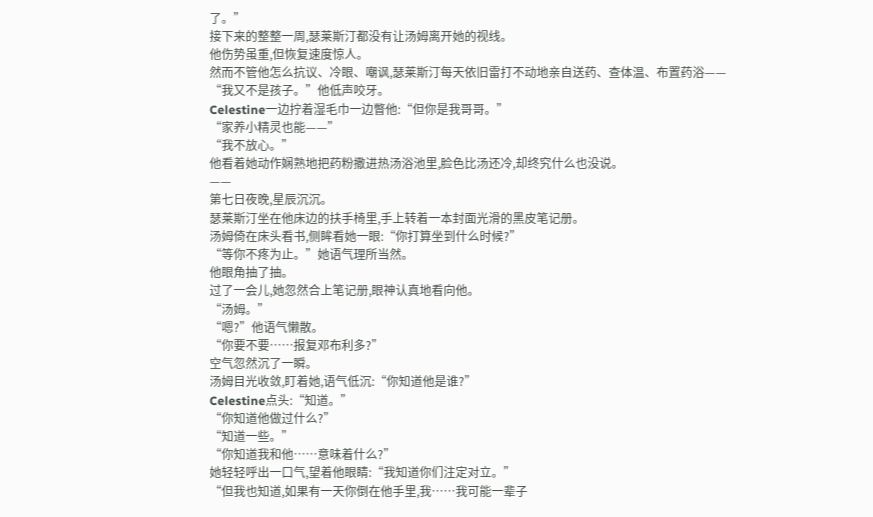了。”
接下来的整整一周,瑟莱斯汀都没有让汤姆离开她的视线。
他伤势虽重,但恢复速度惊人。
然而不管他怎么抗议、冷眼、嘲讽,瑟莱斯汀每天依旧雷打不动地亲自送药、查体温、布置药浴——
“我又不是孩子。”他低声咬牙。
Celestine一边拧着湿毛巾一边瞥他:“但你是我哥哥。”
“家养小精灵也能——”
“我不放心。”
他看着她动作娴熟地把药粉撒进热汤浴池里,脸色比汤还冷,却终究什么也没说。
——
第七日夜晚,星辰沉沉。
瑟莱斯汀坐在他床边的扶手椅里,手上转着一本封面光滑的黑皮笔记册。
汤姆倚在床头看书,侧眸看她一眼:“你打算坐到什么时候?”
“等你不疼为止。”她语气理所当然。
他眼角抽了抽。
过了一会儿,她忽然合上笔记册,眼神认真地看向他。
“汤姆。”
“嗯?”他语气懒散。
“你要不要……报复邓布利多?”
空气忽然沉了一瞬。
汤姆目光收敛,盯着她,语气低沉:“你知道他是谁?”
Celestine点头:“知道。”
“你知道他做过什么?”
“知道一些。”
“你知道我和他……意味着什么?”
她轻轻呼出一口气,望着他眼睛:“我知道你们注定对立。”
“但我也知道,如果有一天你倒在他手里,我……我可能一辈子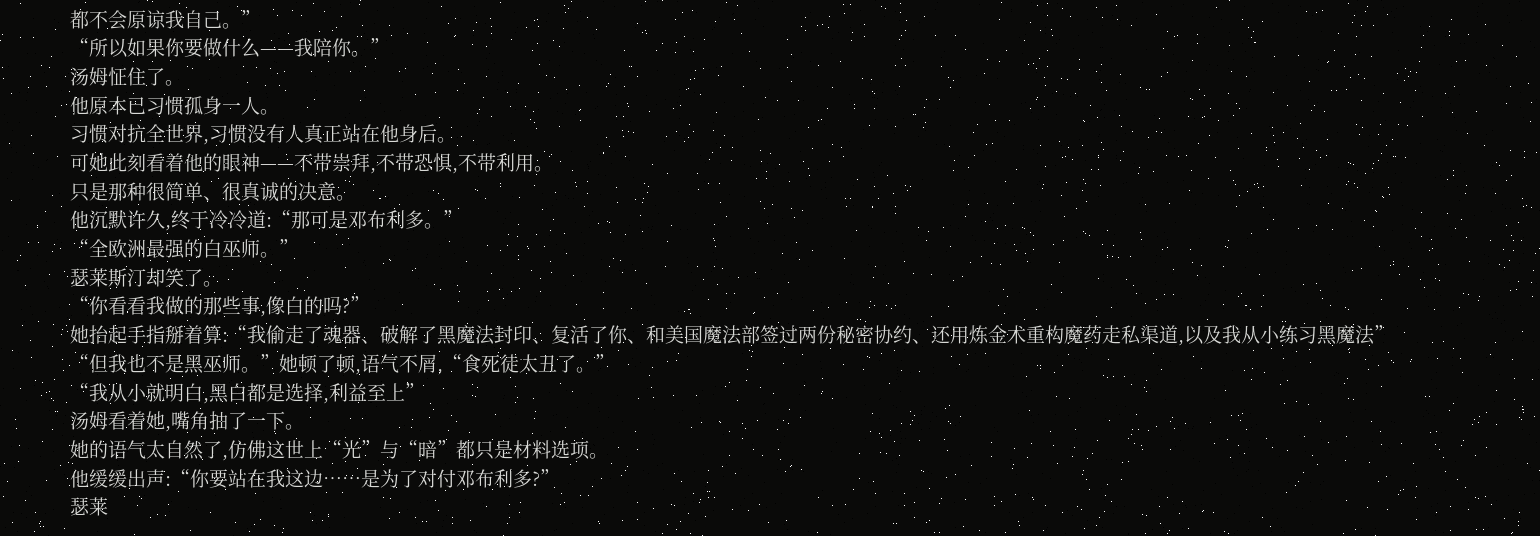都不会原谅我自己。”
“所以如果你要做什么——我陪你。”
汤姆怔住了。
他原本已习惯孤身一人。
习惯对抗全世界,习惯没有人真正站在他身后。
可她此刻看着他的眼神——不带崇拜,不带恐惧,不带利用。
只是那种很简单、很真诚的决意。
他沉默许久,终于冷冷道:“那可是邓布利多。”
“全欧洲最强的白巫师。”
瑟莱斯汀却笑了。
“你看看我做的那些事,像白的吗?”
她抬起手指掰着算:“我偷走了魂器、破解了黑魔法封印、复活了你、和美国魔法部签过两份秘密协约、还用炼金术重构魔药走私渠道,以及我从小练习黑魔法”
“但我也不是黑巫师。”她顿了顿,语气不屑,“食死徒太丑了。”
“我从小就明白,黑白都是选择,利益至上”
汤姆看着她,嘴角抽了一下。
她的语气太自然了,仿佛这世上“光”与“暗”都只是材料选项。
他缓缓出声:“你要站在我这边……是为了对付邓布利多?”
瑟莱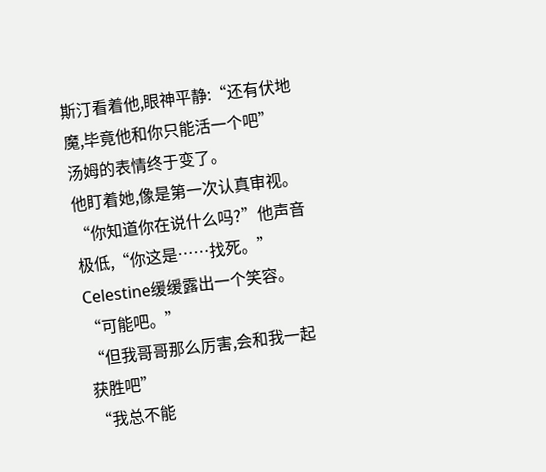斯汀看着他,眼神平静:“还有伏地魔,毕竟他和你只能活一个吧”
汤姆的表情终于变了。
他盯着她,像是第一次认真审视。
“你知道你在说什么吗?”他声音极低,“你这是……找死。”
Celestine缓缓露出一个笑容。
“可能吧。”
“但我哥哥那么厉害,会和我一起获胜吧”
“我总不能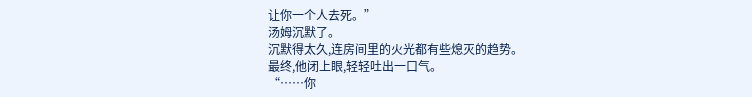让你一个人去死。”
汤姆沉默了。
沉默得太久,连房间里的火光都有些熄灭的趋势。
最终,他闭上眼,轻轻吐出一口气。
“……你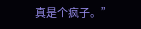真是个疯子。”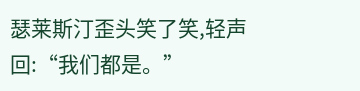瑟莱斯汀歪头笑了笑,轻声回:“我们都是。”